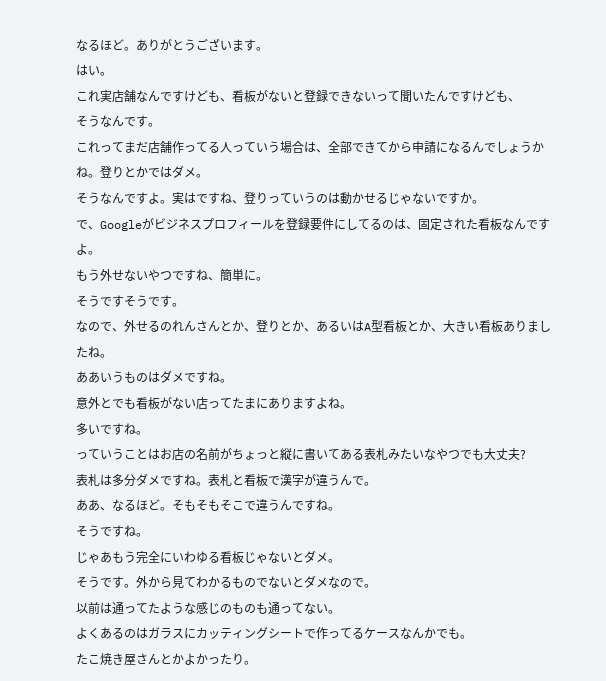なるほど。ありがとうございます。
はい。
これ実店舗なんですけども、看板がないと登録できないって聞いたんですけども、
そうなんです。
これってまだ店舗作ってる人っていう場合は、全部できてから申請になるんでしょうかね。登りとかではダメ。
そうなんですよ。実はですね、登りっていうのは動かせるじゃないですか。
で、Googleがビジネスプロフィールを登録要件にしてるのは、固定された看板なんですよ。
もう外せないやつですね、簡単に。
そうですそうです。
なので、外せるのれんさんとか、登りとか、あるいはA型看板とか、大きい看板ありましたね。
ああいうものはダメですね。
意外とでも看板がない店ってたまにありますよね。
多いですね。
っていうことはお店の名前がちょっと縦に書いてある表札みたいなやつでも大丈夫?
表札は多分ダメですね。表札と看板で漢字が違うんで。
ああ、なるほど。そもそもそこで違うんですね。
そうですね。
じゃあもう完全にいわゆる看板じゃないとダメ。
そうです。外から見てわかるものでないとダメなので。
以前は通ってたような感じのものも通ってない。
よくあるのはガラスにカッティングシートで作ってるケースなんかでも。
たこ焼き屋さんとかよかったり。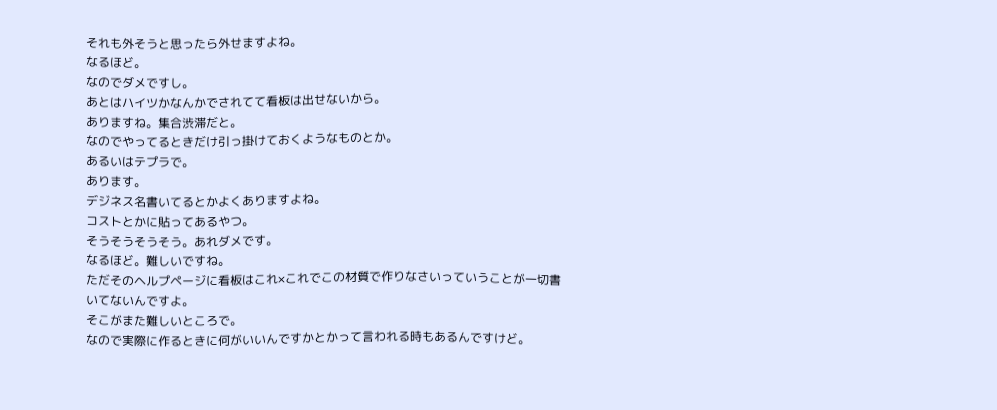それも外そうと思ったら外せますよね。
なるほど。
なのでダメですし。
あとはハイツかなんかでされてて看板は出せないから。
ありますね。集合渋滞だと。
なのでやってるときだけ引っ掛けておくようなものとか。
あるいはテプラで。
あります。
デジネス名書いてるとかよくありますよね。
コストとかに貼ってあるやつ。
そうそうそうそう。あれダメです。
なるほど。難しいですね。
ただそのヘルプページに看板はこれ×これでこの材質で作りなさいっていうことが一切書いてないんですよ。
そこがまた難しいところで。
なので実際に作るときに何がいいんですかとかって言われる時もあるんですけど。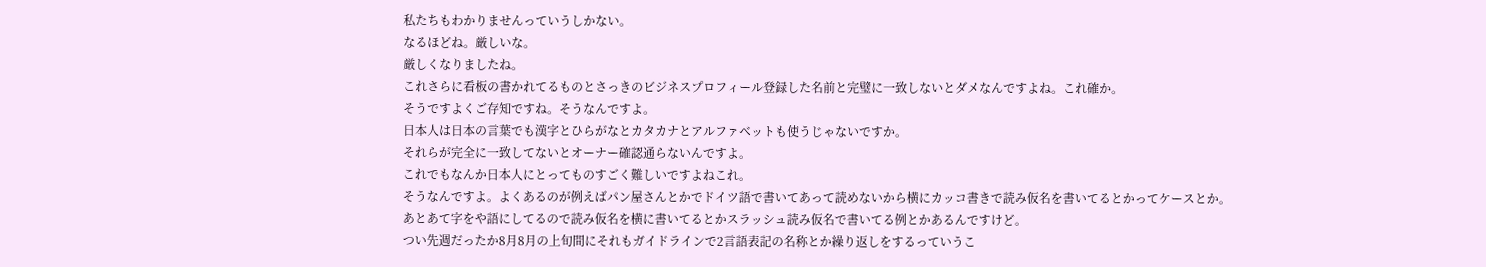私たちもわかりませんっていうしかない。
なるほどね。厳しいな。
厳しくなりましたね。
これさらに看板の書かれてるものとさっきのビジネスプロフィール登録した名前と完璧に一致しないとダメなんですよね。これ確か。
そうですよくご存知ですね。そうなんですよ。
日本人は日本の言葉でも漢字とひらがなとカタカナとアルファベットも使うじゃないですか。
それらが完全に一致してないとオーナー確認通らないんですよ。
これでもなんか日本人にとってものすごく難しいですよねこれ。
そうなんですよ。よくあるのが例えばパン屋さんとかでドイツ語で書いてあって読めないから横にカッコ書きで読み仮名を書いてるとかってケースとか。
あとあて字をや語にしてるので読み仮名を横に書いてるとかスラッシュ読み仮名で書いてる例とかあるんですけど。
つい先週だったか8月8月の上旬間にそれもガイドラインで2言語表記の名称とか繰り返しをするっていうこ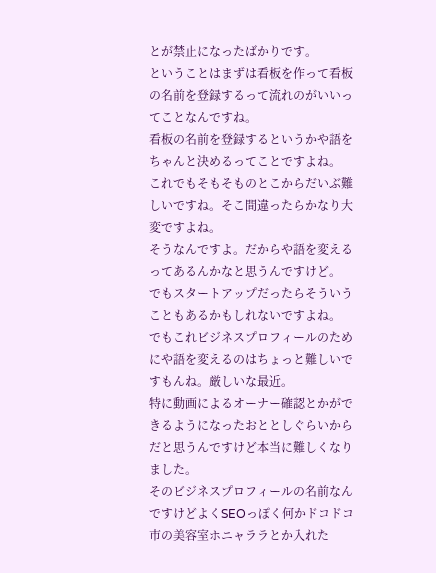とが禁止になったばかりです。
ということはまずは看板を作って看板の名前を登録するって流れのがいいってことなんですね。
看板の名前を登録するというかや語をちゃんと決めるってことですよね。
これでもそもそものとこからだいぶ難しいですね。そこ間違ったらかなり大変ですよね。
そうなんですよ。だからや語を変えるってあるんかなと思うんですけど。
でもスタートアップだったらそういうこともあるかもしれないですよね。
でもこれビジネスプロフィールのためにや語を変えるのはちょっと難しいですもんね。厳しいな最近。
特に動画によるオーナー確認とかができるようになったおととしぐらいからだと思うんですけど本当に難しくなりました。
そのビジネスプロフィールの名前なんですけどよくSEOっぽく何かドコドコ市の美容室ホニャララとか入れた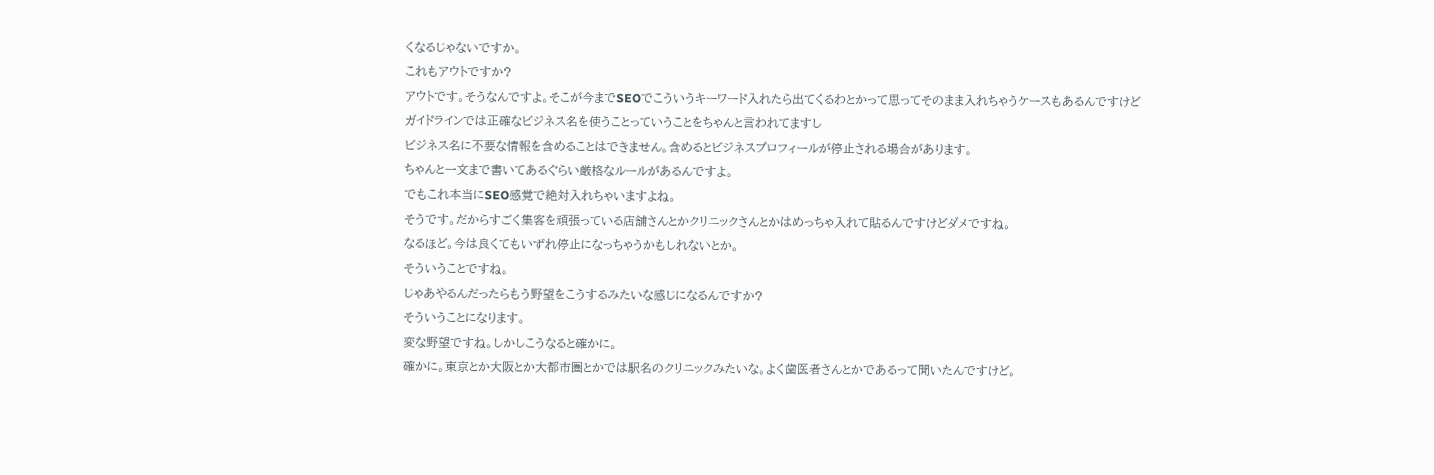くなるじゃないですか。
これもアウトですか?
アウトです。そうなんですよ。そこが今までSEOでこういうキーワード入れたら出てくるわとかって思ってそのまま入れちゃうケースもあるんですけど
ガイドラインでは正確なビジネス名を使うことっていうことをちゃんと言われてますし
ビジネス名に不要な情報を含めることはできません。含めるとビジネスプロフィールが停止される場合があります。
ちゃんと一文まで書いてあるぐらい厳格なルールがあるんですよ。
でもこれ本当にSEO感覚で絶対入れちゃいますよね。
そうです。だからすごく集客を頑張っている店舗さんとかクリニックさんとかはめっちゃ入れて貼るんですけどダメですね。
なるほど。今は良くてもいずれ停止になっちゃうかもしれないとか。
そういうことですね。
じゃあやるんだったらもう野望をこうするみたいな感じになるんですか?
そういうことになります。
変な野望ですね。しかしこうなると確かに。
確かに。東京とか大阪とか大都市圏とかでは駅名のクリニックみたいな。よく歯医者さんとかであるって聞いたんですけど。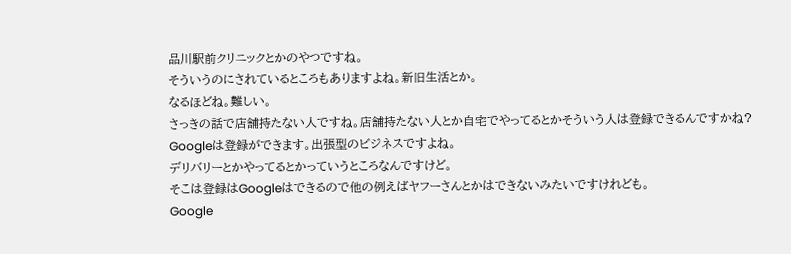品川駅前クリニックとかのやつですね。
そういうのにされているところもありますよね。新旧生活とか。
なるほどね。難しい。
さっきの話で店舗持たない人ですね。店舗持たない人とか自宅でやってるとかそういう人は登録できるんですかね?
Googleは登録ができます。出張型のビジネスですよね。
デリバリーとかやってるとかっていうところなんですけど。
そこは登録はGoogleはできるので他の例えばヤフーさんとかはできないみたいですけれども。
Google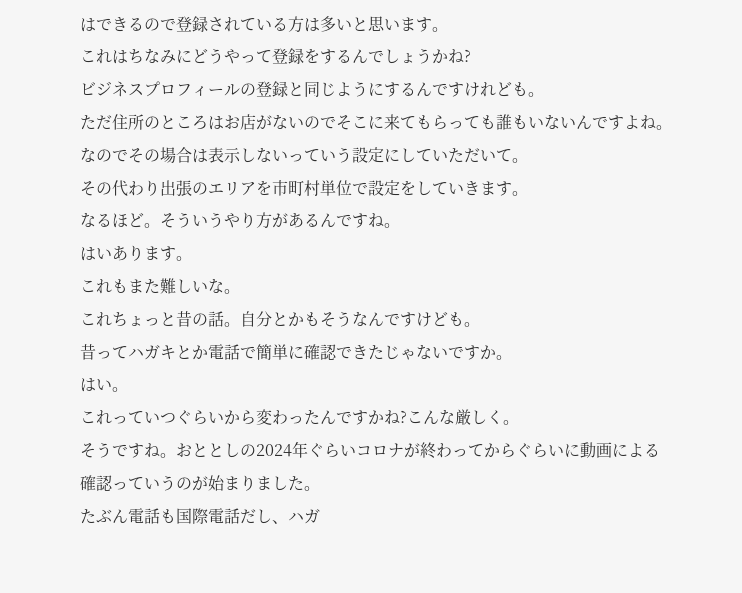はできるので登録されている方は多いと思います。
これはちなみにどうやって登録をするんでしょうかね?
ビジネスプロフィールの登録と同じようにするんですけれども。
ただ住所のところはお店がないのでそこに来てもらっても誰もいないんですよね。
なのでその場合は表示しないっていう設定にしていただいて。
その代わり出張のエリアを市町村単位で設定をしていきます。
なるほど。そういうやり方があるんですね。
はいあります。
これもまた難しいな。
これちょっと昔の話。自分とかもそうなんですけども。
昔ってハガキとか電話で簡単に確認できたじゃないですか。
はい。
これっていつぐらいから変わったんですかね?こんな厳しく。
そうですね。おととしの2024年ぐらいコロナが終わってからぐらいに動画による確認っていうのが始まりました。
たぶん電話も国際電話だし、ハガ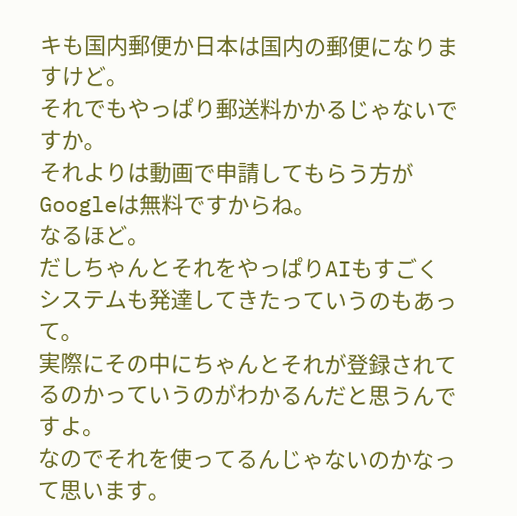キも国内郵便か日本は国内の郵便になりますけど。
それでもやっぱり郵送料かかるじゃないですか。
それよりは動画で申請してもらう方がGoogleは無料ですからね。
なるほど。
だしちゃんとそれをやっぱりAIもすごくシステムも発達してきたっていうのもあって。
実際にその中にちゃんとそれが登録されてるのかっていうのがわかるんだと思うんですよ。
なのでそれを使ってるんじゃないのかなって思います。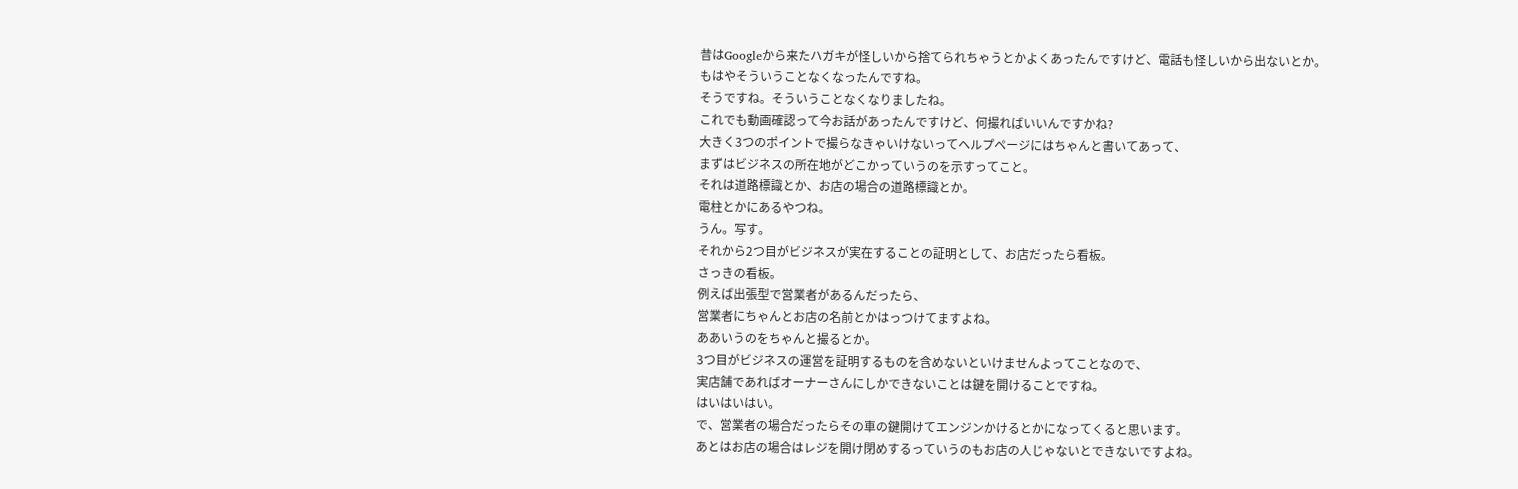昔はGoogleから来たハガキが怪しいから捨てられちゃうとかよくあったんですけど、電話も怪しいから出ないとか。
もはやそういうことなくなったんですね。
そうですね。そういうことなくなりましたね。
これでも動画確認って今お話があったんですけど、何撮ればいいんですかね?
大きく3つのポイントで撮らなきゃいけないってヘルプページにはちゃんと書いてあって、
まずはビジネスの所在地がどこかっていうのを示すってこと。
それは道路標識とか、お店の場合の道路標識とか。
電柱とかにあるやつね。
うん。写す。
それから2つ目がビジネスが実在することの証明として、お店だったら看板。
さっきの看板。
例えば出張型で営業者があるんだったら、
営業者にちゃんとお店の名前とかはっつけてますよね。
ああいうのをちゃんと撮るとか。
3つ目がビジネスの運営を証明するものを含めないといけませんよってことなので、
実店舗であればオーナーさんにしかできないことは鍵を開けることですね。
はいはいはい。
で、営業者の場合だったらその車の鍵開けてエンジンかけるとかになってくると思います。
あとはお店の場合はレジを開け閉めするっていうのもお店の人じゃないとできないですよね。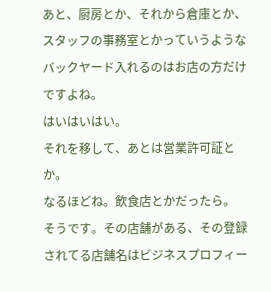あと、厨房とか、それから倉庫とか、スタッフの事務室とかっていうようなバックヤード入れるのはお店の方だけですよね。
はいはいはい。
それを移して、あとは営業許可証とか。
なるほどね。飲食店とかだったら。
そうです。その店舗がある、その登録されてる店舗名はビジネスプロフィー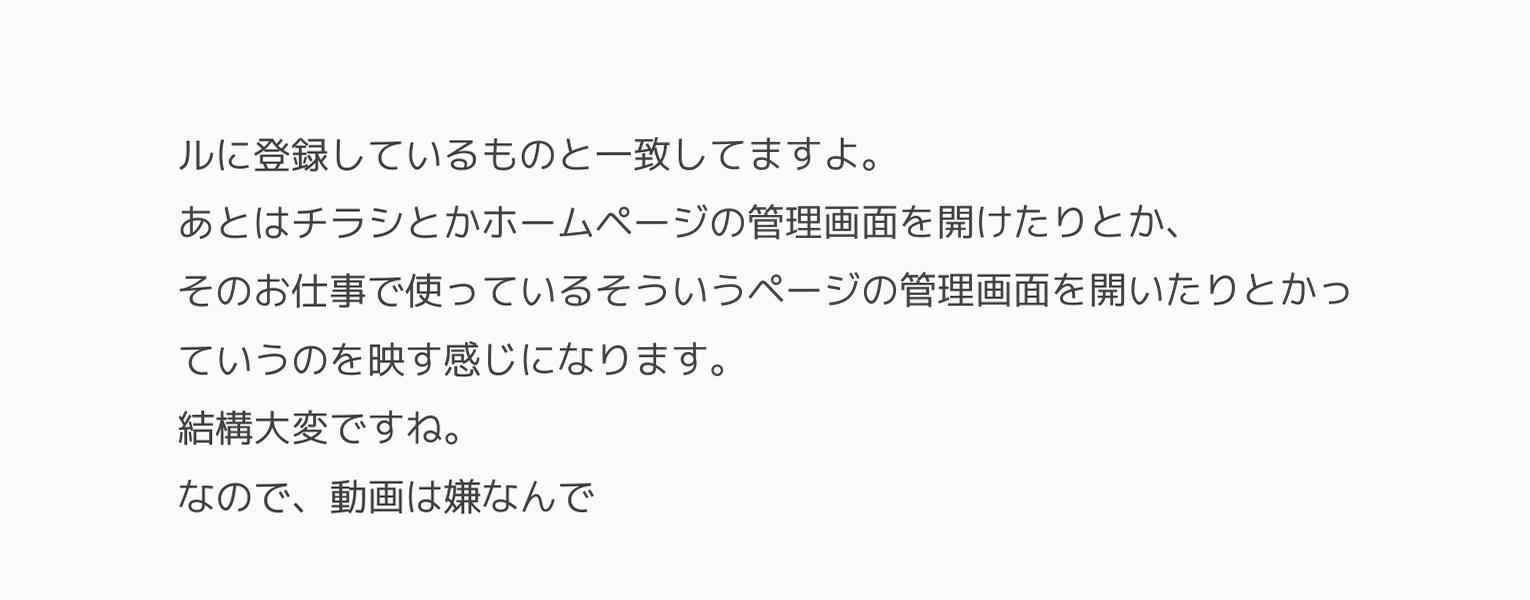ルに登録しているものと一致してますよ。
あとはチラシとかホームページの管理画面を開けたりとか、
そのお仕事で使っているそういうページの管理画面を開いたりとかっていうのを映す感じになります。
結構大変ですね。
なので、動画は嫌なんで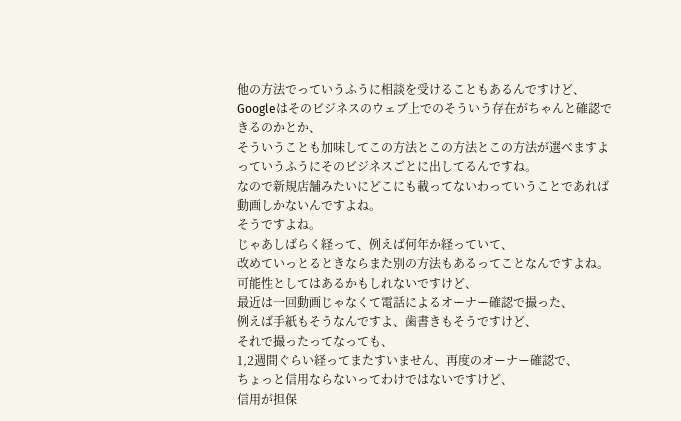他の方法でっていうふうに相談を受けることもあるんですけど、
Googleはそのビジネスのウェブ上でのそういう存在がちゃんと確認できるのかとか、
そういうことも加味してこの方法とこの方法とこの方法が選べますよっていうふうにそのビジネスごとに出してるんですね。
なので新規店舗みたいにどこにも載ってないわっていうことであれば動画しかないんですよね。
そうですよね。
じゃあしばらく経って、例えば何年か経っていて、
改めていっとるときならまた別の方法もあるってことなんですよね。
可能性としてはあるかもしれないですけど、
最近は一回動画じゃなくて電話によるオーナー確認で撮った、
例えば手紙もそうなんですよ、歯書きもそうですけど、
それで撮ったってなっても、
1,2週間ぐらい経ってまたすいません、再度のオーナー確認で、
ちょっと信用ならないってわけではないですけど、
信用が担保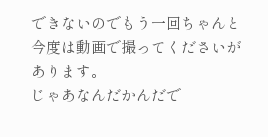できないのでもう一回ちゃんと今度は動画で撮ってくださいがあります。
じゃあなんだかんだで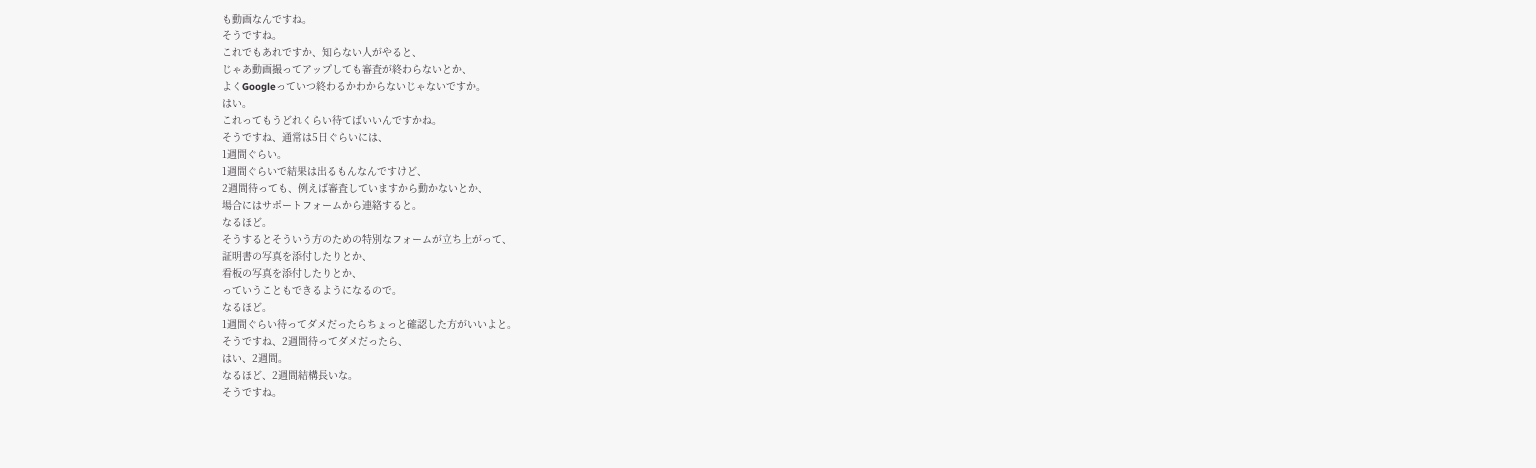も動画なんですね。
そうですね。
これでもあれですか、知らない人がやると、
じゃあ動画撮ってアップしても審査が終わらないとか、
よくGoogleっていつ終わるかわからないじゃないですか。
はい。
これってもうどれくらい待てばいいんですかね。
そうですね、通常は5日ぐらいには、
1週間ぐらい。
1週間ぐらいで結果は出るもんなんですけど、
2週間待っても、例えば審査していますから動かないとか、
場合にはサポートフォームから連絡すると。
なるほど。
そうするとそういう方のための特別なフォームが立ち上がって、
証明書の写真を添付したりとか、
看板の写真を添付したりとか、
っていうこともできるようになるので。
なるほど。
1週間ぐらい待ってダメだったらちょっと確認した方がいいよと。
そうですね、2週間待ってダメだったら、
はい、2週間。
なるほど、2週間結構長いな。
そうですね。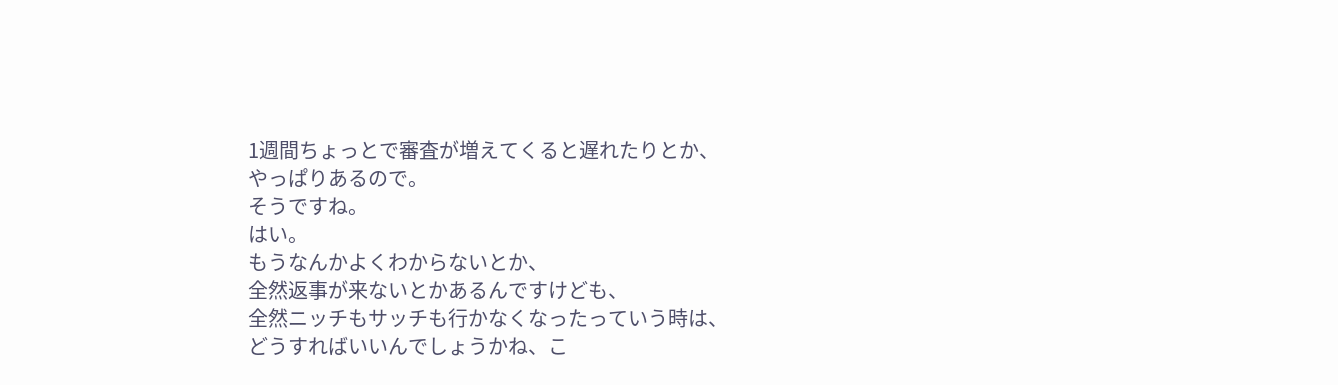1週間ちょっとで審査が増えてくると遅れたりとか、
やっぱりあるので。
そうですね。
はい。
もうなんかよくわからないとか、
全然返事が来ないとかあるんですけども、
全然ニッチもサッチも行かなくなったっていう時は、
どうすればいいんでしょうかね、こ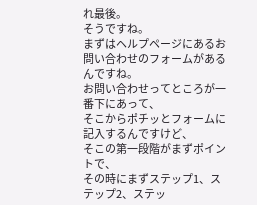れ最後。
そうですね。
まずはヘルプページにあるお問い合わせのフォームがあるんですね。
お問い合わせってところが一番下にあって、
そこからポチッとフォームに記入するんですけど、
そこの第一段階がまずポイントで、
その時にまずステップ1、ステップ2、ステッ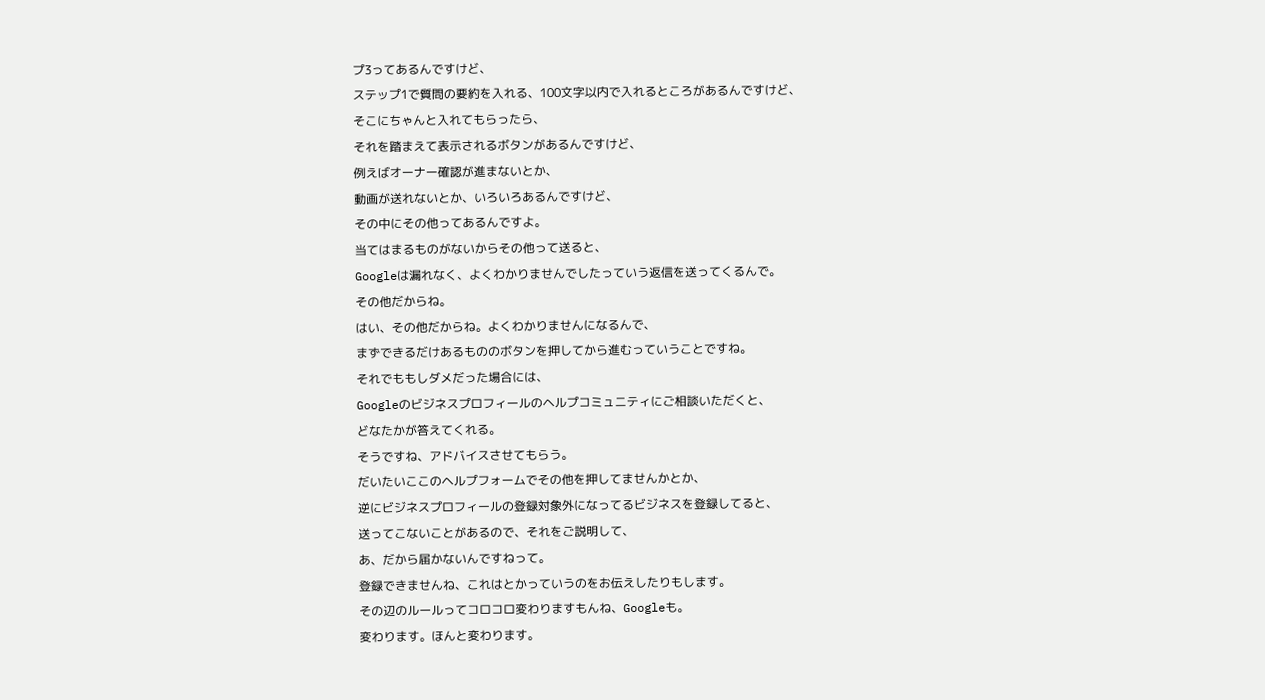プ3ってあるんですけど、
ステップ1で質問の要約を入れる、100文字以内で入れるところがあるんですけど、
そこにちゃんと入れてもらったら、
それを踏まえて表示されるボタンがあるんですけど、
例えばオーナー確認が進まないとか、
動画が送れないとか、いろいろあるんですけど、
その中にその他ってあるんですよ。
当てはまるものがないからその他って送ると、
Googleは漏れなく、よくわかりませんでしたっていう返信を送ってくるんで。
その他だからね。
はい、その他だからね。よくわかりませんになるんで、
まずできるだけあるもののボタンを押してから進むっていうことですね。
それでももしダメだった場合には、
Googleのビジネスプロフィールのヘルプコミュニティにご相談いただくと、
どなたかが答えてくれる。
そうですね、アドバイスさせてもらう。
だいたいここのヘルプフォームでその他を押してませんかとか、
逆にビジネスプロフィールの登録対象外になってるビジネスを登録してると、
送ってこないことがあるので、それをご説明して、
あ、だから届かないんですねって。
登録できませんね、これはとかっていうのをお伝えしたりもします。
その辺のルールってコロコロ変わりますもんね、Googleも。
変わります。ほんと変わります。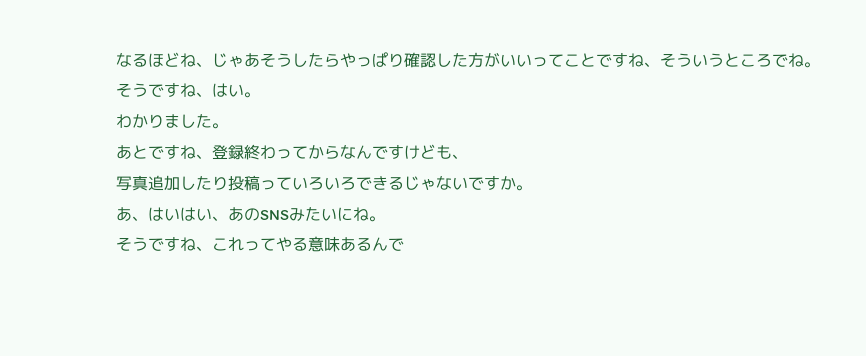なるほどね、じゃあそうしたらやっぱり確認した方がいいってことですね、そういうところでね。
そうですね、はい。
わかりました。
あとですね、登録終わってからなんですけども、
写真追加したり投稿っていろいろできるじゃないですか。
あ、はいはい、あのSNSみたいにね。
そうですね、これってやる意味あるんで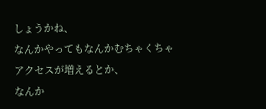しょうかね、
なんかやってもなんかむちゃくちゃアクセスが増えるとか、
なんか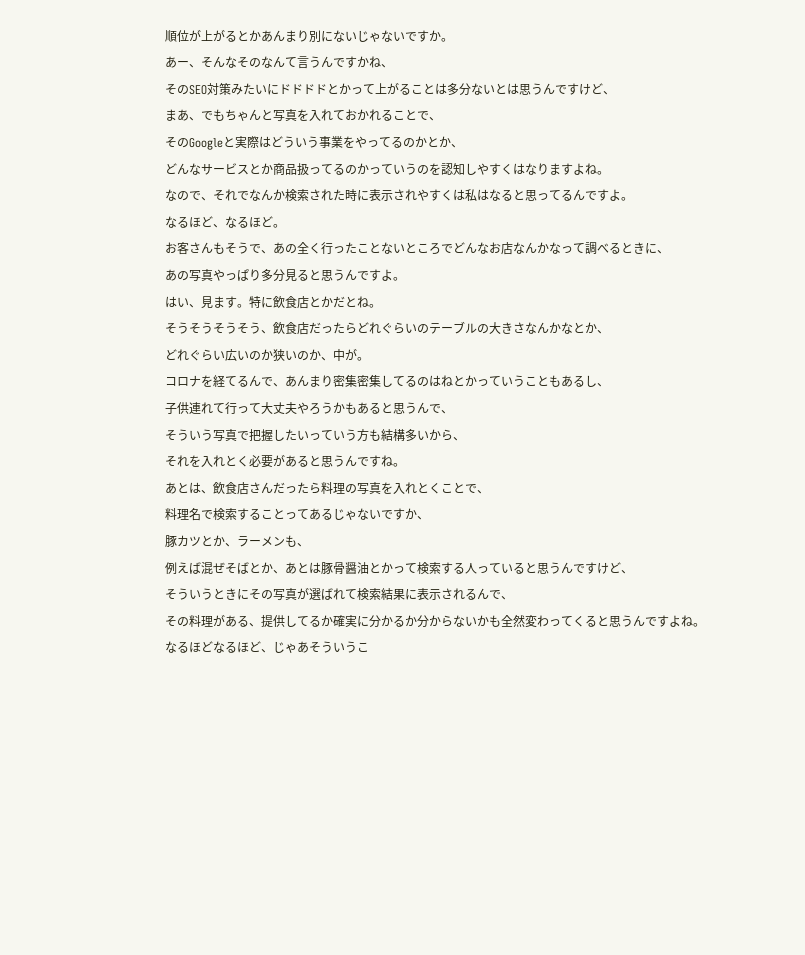順位が上がるとかあんまり別にないじゃないですか。
あー、そんなそのなんて言うんですかね、
そのSEO対策みたいにドドドドとかって上がることは多分ないとは思うんですけど、
まあ、でもちゃんと写真を入れておかれることで、
そのGoogleと実際はどういう事業をやってるのかとか、
どんなサービスとか商品扱ってるのかっていうのを認知しやすくはなりますよね。
なので、それでなんか検索された時に表示されやすくは私はなると思ってるんですよ。
なるほど、なるほど。
お客さんもそうで、あの全く行ったことないところでどんなお店なんかなって調べるときに、
あの写真やっぱり多分見ると思うんですよ。
はい、見ます。特に飲食店とかだとね。
そうそうそうそう、飲食店だったらどれぐらいのテーブルの大きさなんかなとか、
どれぐらい広いのか狭いのか、中が。
コロナを経てるんで、あんまり密集密集してるのはねとかっていうこともあるし、
子供連れて行って大丈夫やろうかもあると思うんで、
そういう写真で把握したいっていう方も結構多いから、
それを入れとく必要があると思うんですね。
あとは、飲食店さんだったら料理の写真を入れとくことで、
料理名で検索することってあるじゃないですか、
豚カツとか、ラーメンも、
例えば混ぜそばとか、あとは豚骨醤油とかって検索する人っていると思うんですけど、
そういうときにその写真が選ばれて検索結果に表示されるんで、
その料理がある、提供してるか確実に分かるか分からないかも全然変わってくると思うんですよね。
なるほどなるほど、じゃあそういうこ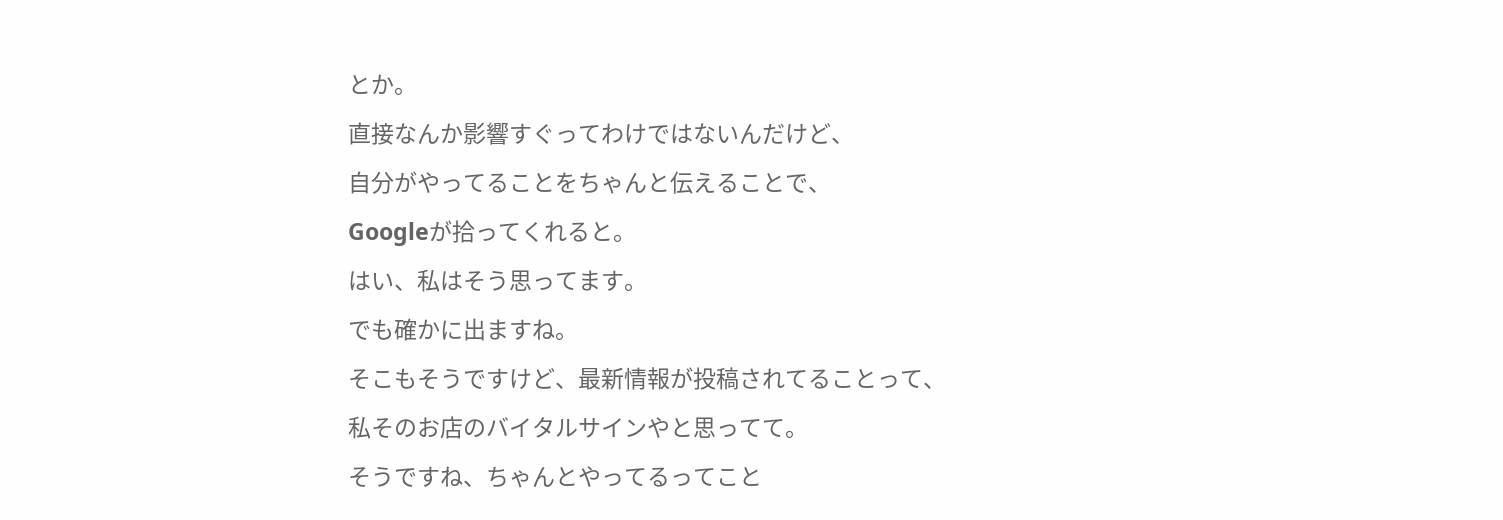とか。
直接なんか影響すぐってわけではないんだけど、
自分がやってることをちゃんと伝えることで、
Googleが拾ってくれると。
はい、私はそう思ってます。
でも確かに出ますね。
そこもそうですけど、最新情報が投稿されてることって、
私そのお店のバイタルサインやと思ってて。
そうですね、ちゃんとやってるってこと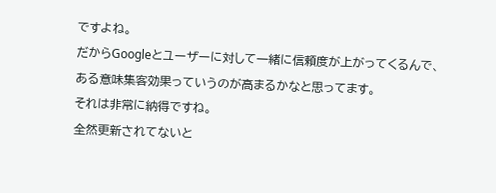ですよね。
だからGoogleとユーザーに対して一緒に信頼度が上がってくるんで、
ある意味集客効果っていうのが高まるかなと思ってます。
それは非常に納得ですね。
全然更新されてないと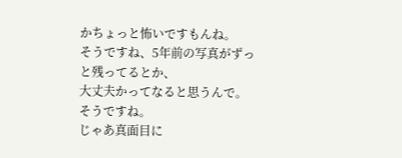かちょっと怖いですもんね。
そうですね、5年前の写真がずっと残ってるとか、
大丈夫かってなると思うんで。
そうですね。
じゃあ真面目に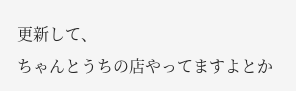更新して、
ちゃんとうちの店やってますよとか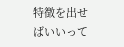特徴を出せばいいって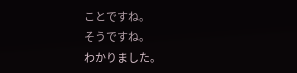ことですね。
そうですね。
わかりました。